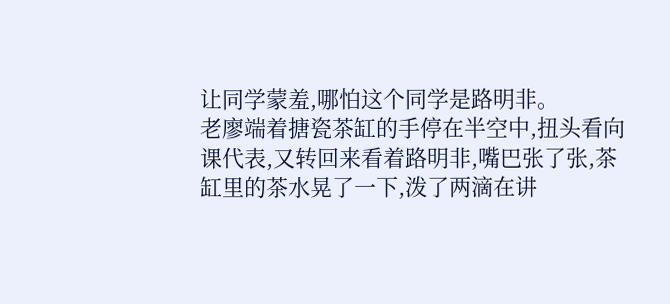让同学蒙羞,哪怕这个同学是路明非。
老廖端着搪瓷茶缸的手停在半空中,扭头看向课代表,又转回来看着路明非,嘴巴张了张,茶缸里的茶水晃了一下,泼了两滴在讲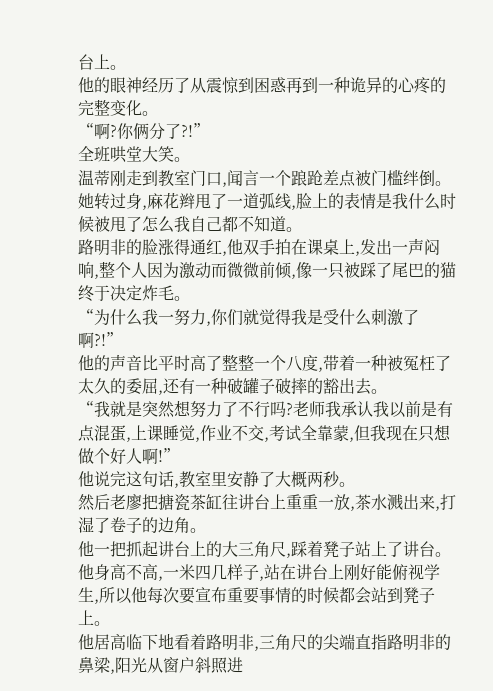台上。
他的眼神经历了从震惊到困惑再到一种诡异的心疼的完整变化。
“啊?你俩分了?!”
全班哄堂大笑。
温蒂刚走到教室门口,闻言一个踉跄差点被门槛绊倒。
她转过身,麻花辫甩了一道弧线,脸上的表情是我什么时候被甩了怎么我自己都不知道。
路明非的脸涨得通红,他双手拍在课桌上,发出一声闷响,整个人因为激动而微微前倾,像一只被踩了尾巴的猫终于决定炸毛。
“为什么我一努力,你们就觉得我是受什么刺激了啊?!”
他的声音比平时高了整整一个八度,带着一种被冤枉了太久的委屈,还有一种破罐子破摔的豁出去。
“我就是突然想努力了不行吗?老师我承认我以前是有点混蛋,上课睡觉,作业不交,考试全靠蒙,但我现在只想做个好人啊!”
他说完这句话,教室里安静了大概两秒。
然后老廖把搪瓷茶缸往讲台上重重一放,茶水溅出来,打湿了卷子的边角。
他一把抓起讲台上的大三角尺,踩着凳子站上了讲台。
他身高不高,一米四几样子,站在讲台上刚好能俯视学生,所以他每次要宣布重要事情的时候都会站到凳子上。
他居高临下地看着路明非,三角尺的尖端直指路明非的鼻梁,阳光从窗户斜照进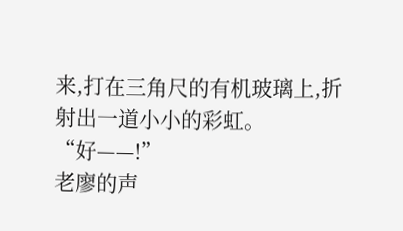来,打在三角尺的有机玻璃上,折射出一道小小的彩虹。
“好——!”
老廖的声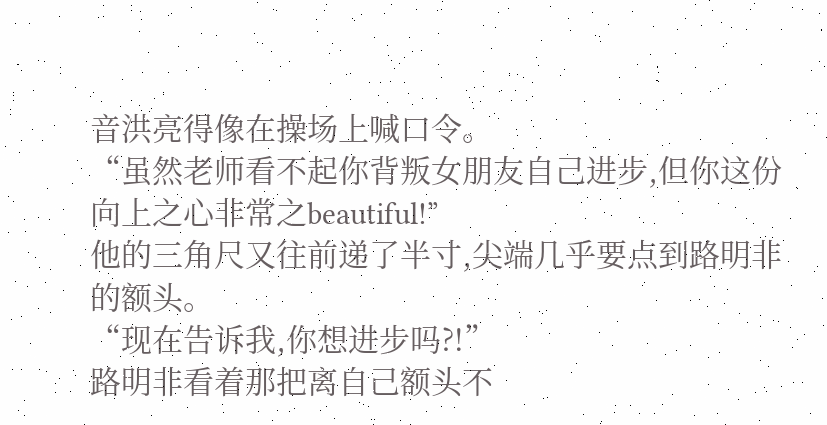音洪亮得像在操场上喊口令。
“虽然老师看不起你背叛女朋友自己进步,但你这份向上之心非常之beautiful!”
他的三角尺又往前递了半寸,尖端几乎要点到路明非的额头。
“现在告诉我,你想进步吗?!”
路明非看着那把离自己额头不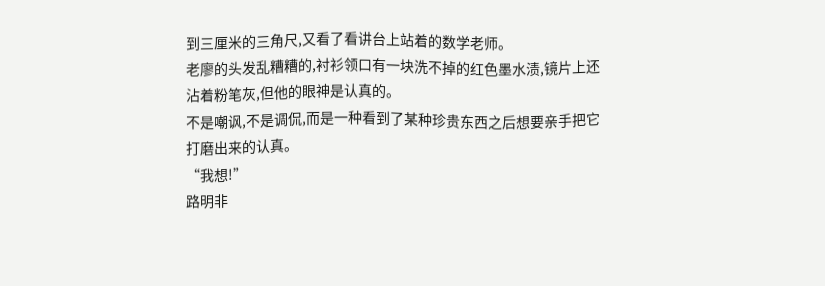到三厘米的三角尺,又看了看讲台上站着的数学老师。
老廖的头发乱糟糟的,衬衫领口有一块洗不掉的红色墨水渍,镜片上还沾着粉笔灰,但他的眼神是认真的。
不是嘲讽,不是调侃,而是一种看到了某种珍贵东西之后想要亲手把它打磨出来的认真。
“我想!”
路明非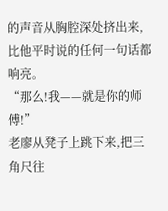的声音从胸腔深处挤出来,比他平时说的任何一句话都响亮。
“那么!我——就是你的师傅!”
老廖从凳子上跳下来,把三角尺往